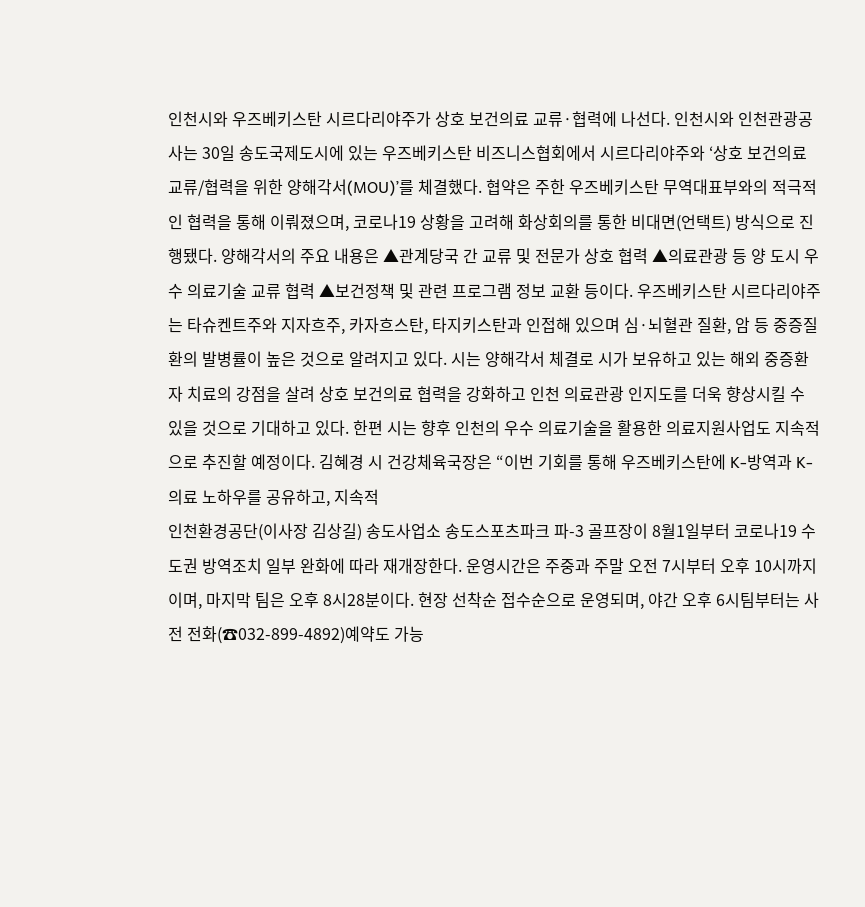인천시와 우즈베키스탄 시르다리야주가 상호 보건의료 교류·협력에 나선다. 인천시와 인천관광공사는 30일 송도국제도시에 있는 우즈베키스탄 비즈니스협회에서 시르다리야주와 ‘상호 보건의료 교류/협력을 위한 양해각서(MOU)’를 체결했다. 협약은 주한 우즈베키스탄 무역대표부와의 적극적인 협력을 통해 이뤄졌으며, 코로나19 상황을 고려해 화상회의를 통한 비대면(언택트) 방식으로 진행됐다. 양해각서의 주요 내용은 ▲관계당국 간 교류 및 전문가 상호 협력 ▲의료관광 등 양 도시 우수 의료기술 교류 협력 ▲보건정책 및 관련 프로그램 정보 교환 등이다. 우즈베키스탄 시르다리야주는 타슈켄트주와 지자흐주, 카자흐스탄, 타지키스탄과 인접해 있으며 심·뇌혈관 질환, 암 등 중증질환의 발병률이 높은 것으로 알려지고 있다. 시는 양해각서 체결로 시가 보유하고 있는 해외 중증환자 치료의 강점을 살려 상호 보건의료 협력을 강화하고 인천 의료관광 인지도를 더욱 향상시킬 수 있을 것으로 기대하고 있다. 한편 시는 향후 인천의 우수 의료기술을 활용한 의료지원사업도 지속적으로 추진할 예정이다. 김혜경 시 건강체육국장은 “이번 기회를 통해 우즈베키스탄에 K-방역과 K-의료 노하우를 공유하고, 지속적
인천환경공단(이사장 김상길) 송도사업소 송도스포츠파크 파-3 골프장이 8월1일부터 코로나19 수도권 방역조치 일부 완화에 따라 재개장한다. 운영시간은 주중과 주말 오전 7시부터 오후 10시까지이며, 마지막 팀은 오후 8시28분이다. 현장 선착순 접수순으로 운영되며, 야간 오후 6시팀부터는 사전 전화(☎032-899-4892)예약도 가능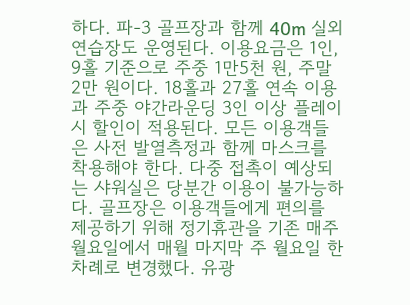하다. 파-3 골프장과 함께 40m 실외 연습장도 운영된다. 이용요금은 1인, 9홀 기준으로 주중 1만5천 원, 주말 2만 원이다. 18홀과 27홀 연속 이용과 주중 야간라운딩 3인 이상 플레이 시 할인이 적용된다. 모든 이용객들은 사전 발열측정과 함께 마스크를 착용해야 한다. 다중 접촉이 예상되는 샤워실은 당분간 이용이 불가능하다. 골프장은 이용객들에게 편의를 제공하기 위해 정기휴관을 기존 매주 월요일에서 매월 마지막 주 월요일 한 차례로 변경했다. 유광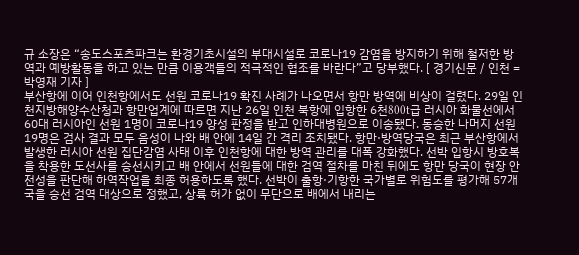규 소장은 “송도스포츠파크는 환경기초시설의 부대시설로 코로나19 감염을 방지하기 위해 철저한 방역과 예방활동을 하고 있는 만큼 이용객들의 적극적인 협조를 바란다”고 당부했다. [ 경기신문 / 인천 = 박영재 기자 ]
부산항에 이어 인천항에서도 선원 코로나19 확진 사례가 나오면서 항만 방역에 비상이 걸렸다. 29일 인천지방해양수산청과 항만업계에 따르면 지난 26일 인천 북항에 입항한 6천800t급 러시아 화물선에서 60대 러시아인 선원 1명이 코로나19 양성 판정을 받고 인하대병원으로 이송됐다. 동승한 나머지 선원 19명은 검사 결과 모두 음성이 나와 배 안에 14일 간 격리 조치됐다. 항만·방역당국은 최근 부산항에서 발생한 러시아 선원 집단감염 사태 이후 인천항에 대한 방역 관리를 대폭 강화했다. 선박 입항시 방호복을 착용한 도선사를 승선시키고 배 안에서 선원들에 대한 검역 절차를 마친 뒤에도 항만 당국이 현장 안전성을 판단해 하역작업을 최종 허용하도록 했다. 선박이 출항·기항한 국가별로 위험도를 평가해 57개 국을 승선 검역 대상으로 정했고, 상륙 허가 없이 무단으로 배에서 내리는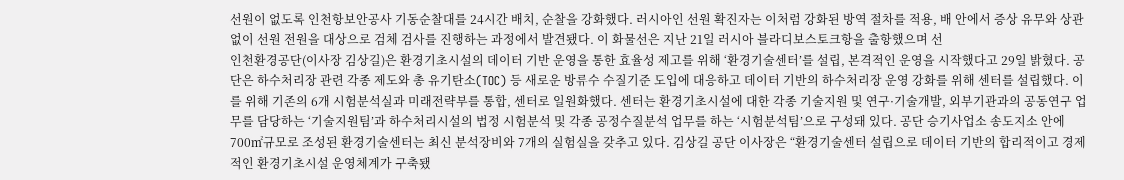선원이 없도록 인천항보안공사 기동순찰대를 24시간 배치, 순찰을 강화했다. 러시아인 선원 확진자는 이처럼 강화된 방역 절차를 적용, 배 안에서 증상 유무와 상관없이 선원 전원을 대상으로 검체 검사를 진행하는 과정에서 발견됐다. 이 화물선은 지난 21일 러시아 블라디보스토크항을 출항했으며 선
인천환경공단(이사장 김상길)은 환경기초시설의 데이터 기반 운영을 통한 효율성 제고를 위해 ‘환경기술센터’를 설립, 본격적인 운영을 시작했다고 29일 밝혔다. 공단은 하수처리장 관련 각종 제도와 총 유기탄소(TOC) 등 새로운 방류수 수질기준 도입에 대응하고 데이터 기반의 하수처리장 운영 강화를 위해 센터를 설립했다. 이를 위해 기존의 6개 시험분석실과 미래전략부를 통합, 센터로 일원화했다. 센터는 환경기초시설에 대한 각종 기술지원 및 연구·기술개발, 외부기관과의 공동연구 업무를 담당하는 ‘기술지원팀’과 하수처리시설의 법정 시험분석 및 각종 공정수질분석 업무를 하는 ‘시험분석팀’으로 구성돼 있다. 공단 승기사업소 송도지소 안에 700㎡규모로 조성된 환경기술센터는 최신 분석장비와 7개의 실험실을 갖추고 있다. 김상길 공단 이사장은 “환경기술센터 설립으로 데이터 기반의 합리적이고 경제적인 환경기초시설 운영체계가 구축됐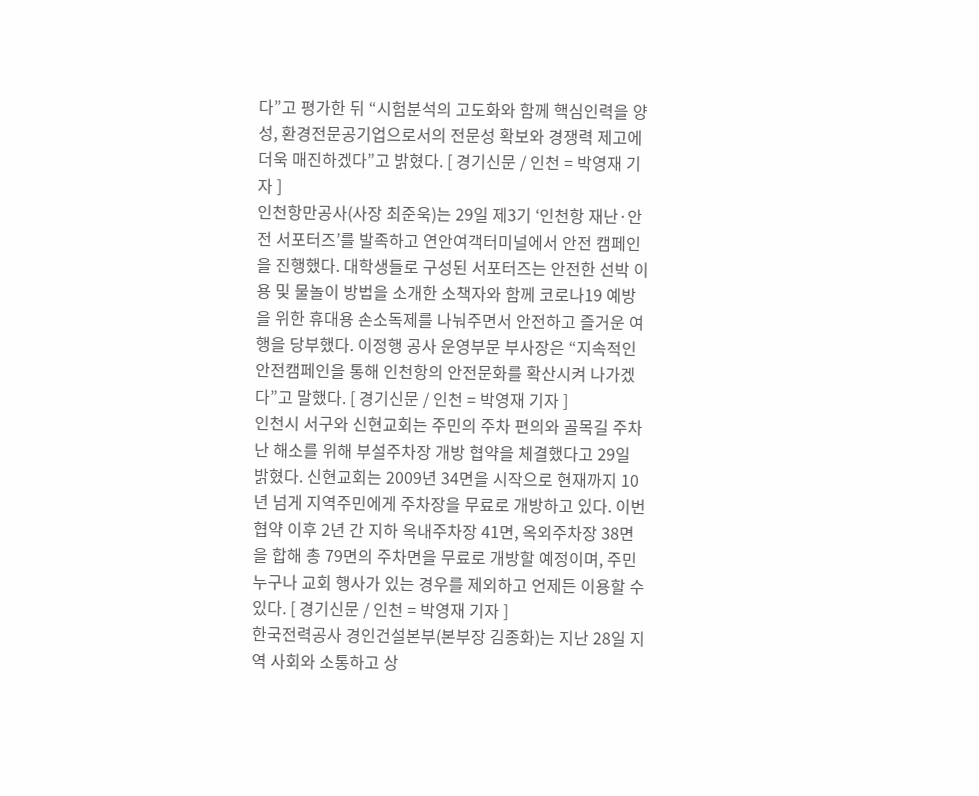다”고 평가한 뒤 “시험분석의 고도화와 함께 핵심인력을 양성, 환경전문공기업으로서의 전문성 확보와 경쟁력 제고에 더욱 매진하겠다”고 밝혔다. [ 경기신문 / 인천 = 박영재 기자 ]
인천항만공사(사장 최준욱)는 29일 제3기 ‘인천항 재난·안전 서포터즈’를 발족하고 연안여객터미널에서 안전 캠페인을 진행했다. 대학생들로 구성된 서포터즈는 안전한 선박 이용 및 물놀이 방법을 소개한 소책자와 함께 코로나19 예방을 위한 휴대용 손소독제를 나눠주면서 안전하고 즐거운 여행을 당부했다. 이정행 공사 운영부문 부사장은 “지속적인 안전캠페인을 통해 인천항의 안전문화를 확산시켜 나가겠다”고 말했다. [ 경기신문 / 인천 = 박영재 기자 ]
인천시 서구와 신현교회는 주민의 주차 편의와 골목길 주차난 해소를 위해 부설주차장 개방 협약을 체결했다고 29일 밝혔다. 신현교회는 2009년 34면을 시작으로 현재까지 10년 넘게 지역주민에게 주차장을 무료로 개방하고 있다. 이번 협약 이후 2년 간 지하 옥내주차장 41면, 옥외주차장 38면을 합해 총 79면의 주차면을 무료로 개방할 예정이며, 주민 누구나 교회 행사가 있는 경우를 제외하고 언제든 이용할 수 있다. [ 경기신문 / 인천 = 박영재 기자 ]
한국전력공사 경인건설본부(본부장 김종화)는 지난 28일 지역 사회와 소통하고 상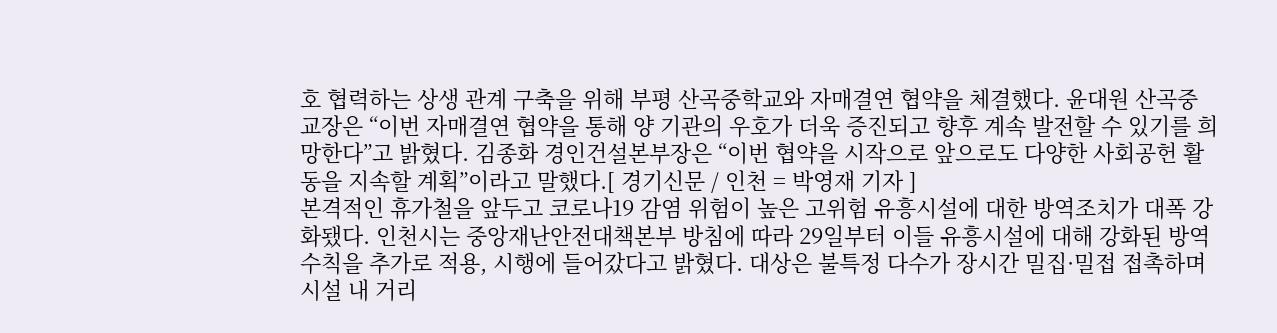호 협력하는 상생 관계 구축을 위해 부평 산곡중학교와 자매결연 협약을 체결했다. 윤대원 산곡중 교장은 “이번 자매결연 협약을 통해 양 기관의 우호가 더욱 증진되고 향후 계속 발전할 수 있기를 희망한다”고 밝혔다. 김종화 경인건설본부장은 “이번 협약을 시작으로 앞으로도 다양한 사회공헌 활동을 지속할 계획”이라고 말했다.[ 경기신문 / 인천 = 박영재 기자 ]
본격적인 휴가철을 앞두고 코로나19 감염 위험이 높은 고위험 유흥시설에 대한 방역조치가 대폭 강화됐다. 인천시는 중앙재난안전대책본부 방침에 따라 29일부터 이들 유흥시설에 대해 강화된 방역수칙을 추가로 적용, 시행에 들어갔다고 밝혔다. 대상은 불특정 다수가 장시간 밀집·밀접 접촉하며 시설 내 거리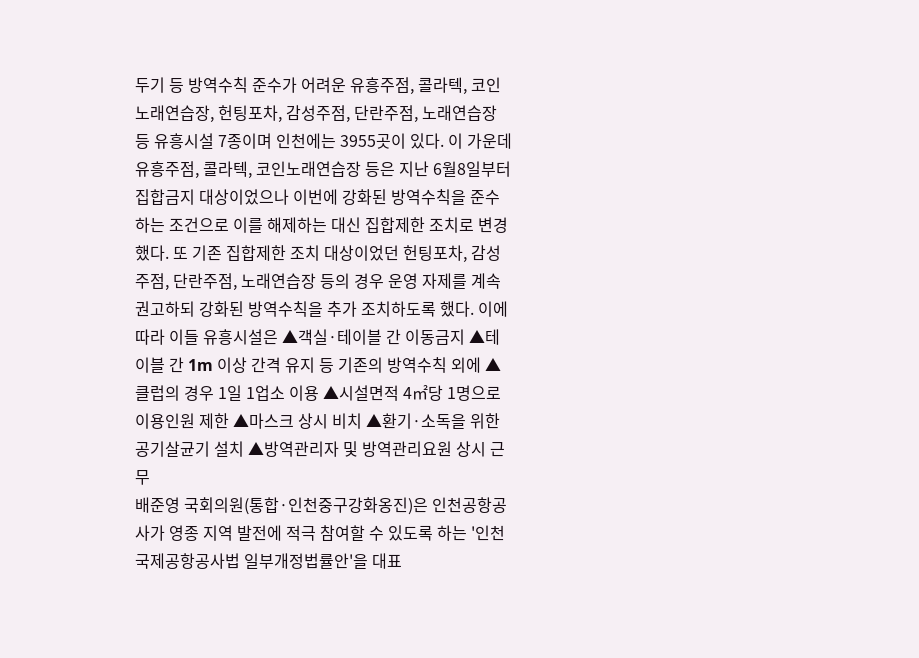두기 등 방역수칙 준수가 어려운 유흥주점, 콜라텍, 코인노래연습장, 헌팅포차, 감성주점, 단란주점, 노래연습장 등 유흥시설 7종이며 인천에는 3955곳이 있다. 이 가운데 유흥주점, 콜라텍, 코인노래연습장 등은 지난 6월8일부터 집합금지 대상이었으나 이번에 강화된 방역수칙을 준수하는 조건으로 이를 해제하는 대신 집합제한 조치로 변경했다. 또 기존 집합제한 조치 대상이었던 헌팅포차, 감성주점, 단란주점, 노래연습장 등의 경우 운영 자제를 계속 권고하되 강화된 방역수칙을 추가 조치하도록 했다. 이에 따라 이들 유흥시설은 ▲객실·테이블 간 이동금지 ▲테이블 간 1m 이상 간격 유지 등 기존의 방역수칙 외에 ▲클럽의 경우 1일 1업소 이용 ▲시설면적 4㎡당 1명으로 이용인원 제한 ▲마스크 상시 비치 ▲환기·소독을 위한 공기살균기 설치 ▲방역관리자 및 방역관리요원 상시 근무
배준영 국회의원(통합·인천중구강화옹진)은 인천공항공사가 영종 지역 발전에 적극 참여할 수 있도록 하는 '인천국제공항공사법 일부개정법률안'을 대표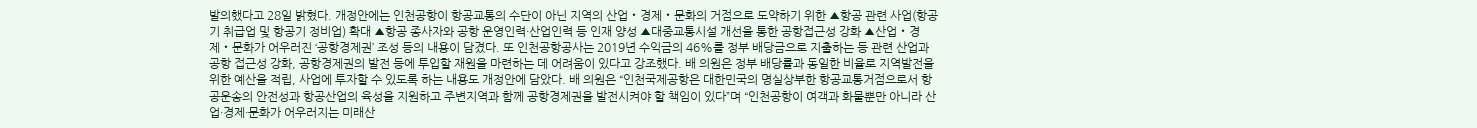발의했다고 28일 밝혔다. 개정안에는 인천공항이 항공교통의 수단이 아닌 지역의 산업・경제・문화의 거점으로 도약하기 위한 ▲항공 관련 사업(항공기 취급업 및 항공기 정비업) 확대 ▲항공 종사자와 공항 운영인력·산업인력 등 인재 양성 ▲대중교통시설 개선을 통한 공항접근성 강화 ▲산업・경제・문화가 어우러진 ‘공항경제권’ 조성 등의 내용이 담겼다. 또 인천공항공사는 2019년 수익금의 46%를 정부 배당금으로 지출하는 등 관련 산업과 공항 접근성 강화, 공항경제권의 발전 등에 투입할 재원을 마련하는 데 어려움이 있다고 강조했다. 배 의원은 정부 배당률과 동일한 비율로 지역발전을 위한 예산을 적립, 사업에 투자할 수 있도록 하는 내용도 개정안에 담았다. 배 의원은 “인천국제공항은 대한민국의 명실상부한 항공교통거점으로서 항공운송의 안전성과 항공산업의 육성을 지원하고 주변지역과 함께 공항경제권을 발전시켜야 할 책임이 있다”며 “인천공항이 여객과 화물뿐만 아니라 산업·경제·문화가 어우러지는 미래산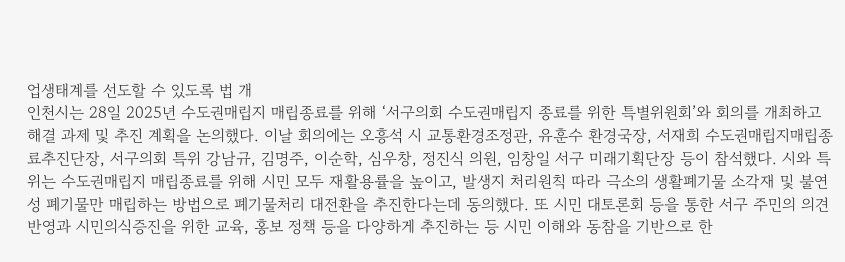업생태계를 선도할 수 있도록 법 개
인천시는 28일 2025년 수도권매립지 매립종료를 위해 ‘서구의회 수도권매립지 종료를 위한 특별위원회’와 회의를 개최하고 해결 과제 및 추진 계획을 논의했다. 이날 회의에는 오흥석 시 교통환경조정관, 유훈수 환경국장, 서재희 수도권매립지매립종료추진단장, 서구의회 특위 강남규, 김명주, 이순학, 심우창, 정진식 의원, 임창일 서구 미래기획단장 등이 참석했다. 시와 특위는 수도권매립지 매립종료를 위해 시민 모두 재활용률을 높이고, 발생지 처리원칙 따라 극소의 생활폐기물 소각재 및 불연성 폐기물만 매립하는 방법으로 폐기물처리 대전환을 추진한다는데 동의했다. 또 시민 대토론회 등을 통한 서구 주민의 의견 반영과 시민의식증진을 위한 교육, 홍보 정책 등을 다양하게 추진하는 등 시민 이해와 동참을 기반으로 한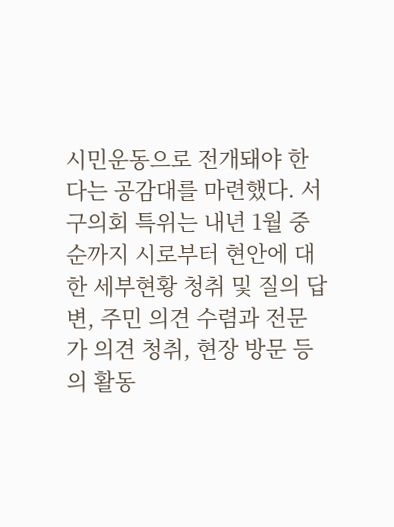시민운동으로 전개돼야 한다는 공감대를 마련했다. 서구의회 특위는 내년 1월 중순까지 시로부터 현안에 대한 세부현황 청취 및 질의 답변, 주민 의견 수렴과 전문가 의견 청취, 현장 방문 등의 활동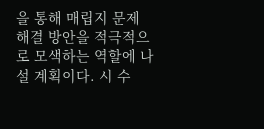을 통해 매립지 문제 해결 방안을 적극적으로 모색하는 역할에 나설 계획이다. 시 수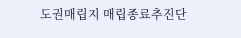도권매립지 매립종료추진단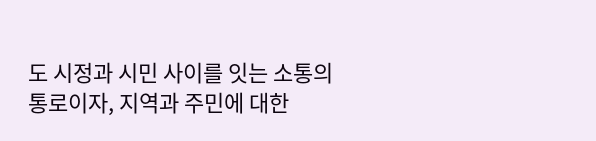도 시정과 시민 사이를 잇는 소통의 통로이자, 지역과 주민에 대한